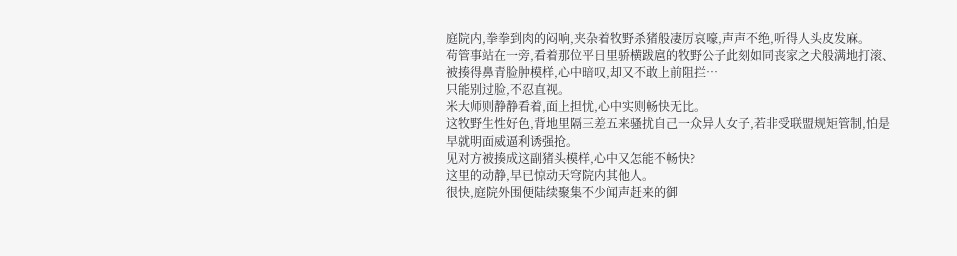庭院内,拳拳到肉的闷响,夹杂着牧野杀猪般凄厉哀嚎,声声不绝,听得人头皮发麻。
苟管事站在一旁,看着那位平日里骄横跋扈的牧野公子此刻如同丧家之犬般满地打滚、被揍得鼻青脸肿模样,心中暗叹,却又不敢上前阻拦…
只能别过脸,不忍直视。
米大师则静静看着,面上担忧,心中实则畅快无比。
这牧野生性好色,背地里隔三差五来骚扰自己一众异人女子,若非受联盟规矩管制,怕是早就明面威逼利诱强抢。
见对方被揍成这副猪头模样,心中又怎能不畅快?
这里的动静,早已惊动天穹院内其他人。
很快,庭院外围便陆续聚集不少闻声赶来的御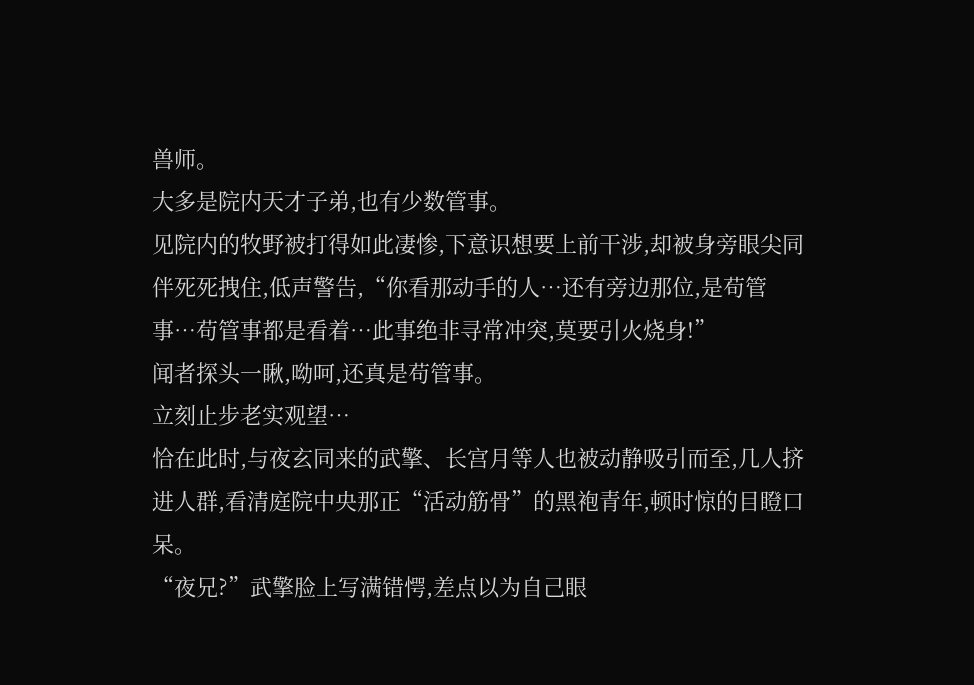兽师。
大多是院内天才子弟,也有少数管事。
见院内的牧野被打得如此凄惨,下意识想要上前干涉,却被身旁眼尖同伴死死拽住,低声警告,“你看那动手的人…还有旁边那位,是苟管事…苟管事都是看着…此事绝非寻常冲突,莫要引火烧身!”
闻者探头一瞅,呦呵,还真是苟管事。
立刻止步老实观望…
恰在此时,与夜玄同来的武擎、长宫月等人也被动静吸引而至,几人挤进人群,看清庭院中央那正“活动筋骨”的黑袍青年,顿时惊的目瞪口呆。
“夜兄?”武擎脸上写满错愕,差点以为自己眼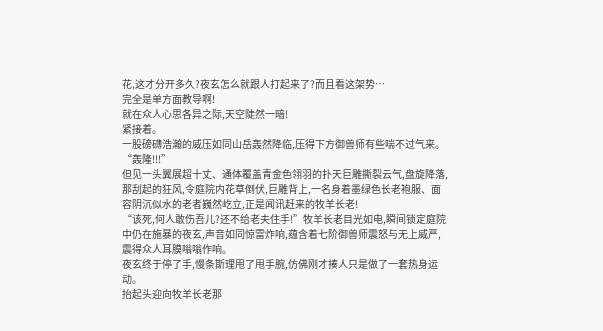花,这才分开多久?夜玄怎么就跟人打起来了?而且看这架势…
完全是单方面教导啊!
就在众人心思各异之际,天空陡然一暗!
紧接着。
一股磅礴浩瀚的威压如同山岳轰然降临,压得下方御兽师有些喘不过气来。
“轰隆!!!”
但见一头翼展超十丈、通体覆盖青金色翎羽的扑天巨雕撕裂云气,盘旋降落,那刮起的狂风,令庭院内花草倒伏,巨雕背上,一名身着墨绿色长老袍服、面容阴沉似水的老者巍然屹立,正是闻讯赶来的牧羊长老!
“该死,何人敢伤吾儿?还不给老夫住手!”牧羊长老目光如电,瞬间锁定庭院中仍在施暴的夜玄,声音如同惊雷炸响,蕴含着七阶御兽师震怒与无上威严,震得众人耳膜嗡嗡作响。
夜玄终于停了手,慢条斯理甩了甩手腕,仿佛刚才揍人只是做了一套热身运动。
抬起头迎向牧羊长老那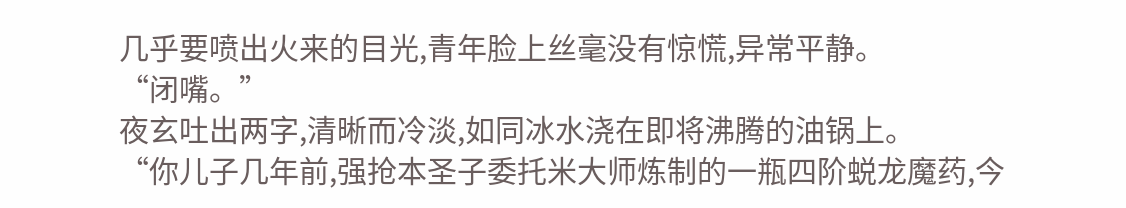几乎要喷出火来的目光,青年脸上丝毫没有惊慌,异常平静。
“闭嘴。”
夜玄吐出两字,清晰而冷淡,如同冰水浇在即将沸腾的油锅上。
“你儿子几年前,强抢本圣子委托米大师炼制的一瓶四阶蜕龙魔药,今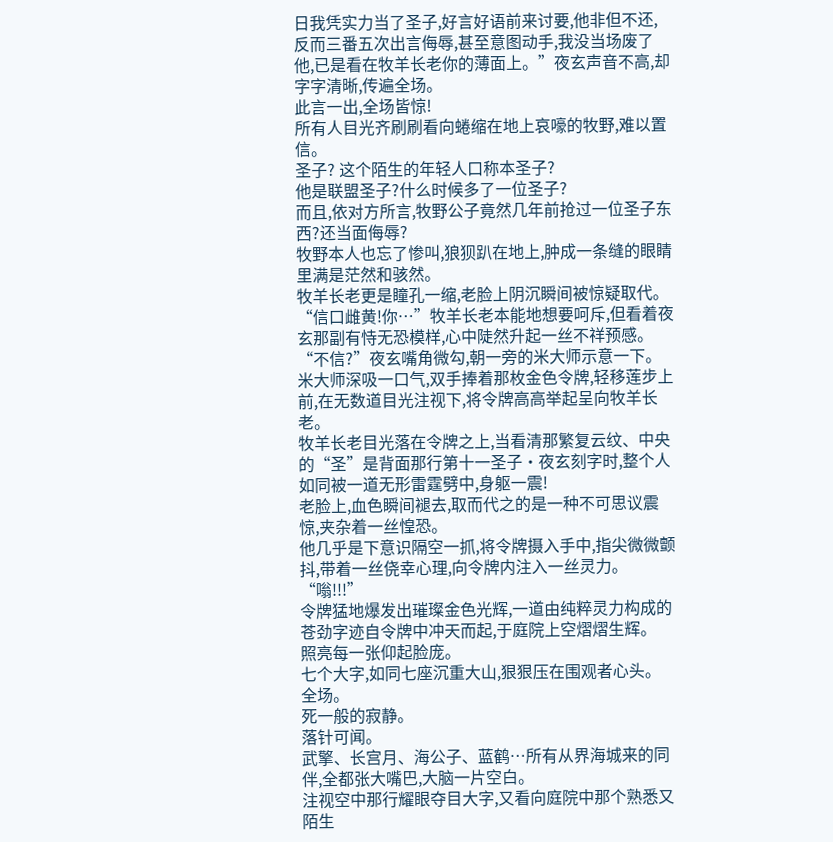日我凭实力当了圣子,好言好语前来讨要,他非但不还,反而三番五次出言侮辱,甚至意图动手,我没当场废了他,已是看在牧羊长老你的薄面上。”夜玄声音不高,却字字清晰,传遍全场。
此言一出,全场皆惊!
所有人目光齐刷刷看向蜷缩在地上哀嚎的牧野,难以置信。
圣子? 这个陌生的年轻人口称本圣子?
他是联盟圣子?什么时候多了一位圣子?
而且,依对方所言,牧野公子竟然几年前抢过一位圣子东西?还当面侮辱?
牧野本人也忘了惨叫,狼狈趴在地上,肿成一条缝的眼睛里满是茫然和骇然。
牧羊长老更是瞳孔一缩,老脸上阴沉瞬间被惊疑取代。
“信口雌黄!你…”牧羊长老本能地想要呵斥,但看着夜玄那副有恃无恐模样,心中陡然升起一丝不祥预感。
“不信?”夜玄嘴角微勾,朝一旁的米大师示意一下。
米大师深吸一口气,双手捧着那枚金色令牌,轻移莲步上前,在无数道目光注视下,将令牌高高举起呈向牧羊长老。
牧羊长老目光落在令牌之上,当看清那繁复云纹、中央的“圣”是背面那行第十一圣子·夜玄刻字时,整个人如同被一道无形雷霆劈中,身躯一震!
老脸上,血色瞬间褪去,取而代之的是一种不可思议震惊,夹杂着一丝惶恐。
他几乎是下意识隔空一抓,将令牌摄入手中,指尖微微颤抖,带着一丝侥幸心理,向令牌内注入一丝灵力。
“嗡!!!”
令牌猛地爆发出璀璨金色光辉,一道由纯粹灵力构成的苍劲字迹自令牌中冲天而起,于庭院上空熠熠生辉。
照亮每一张仰起脸庞。
七个大字,如同七座沉重大山,狠狠压在围观者心头。
全场。
死一般的寂静。
落针可闻。
武擎、长宫月、海公子、蓝鹤…所有从界海城来的同伴,全都张大嘴巴,大脑一片空白。
注视空中那行耀眼夺目大字,又看向庭院中那个熟悉又陌生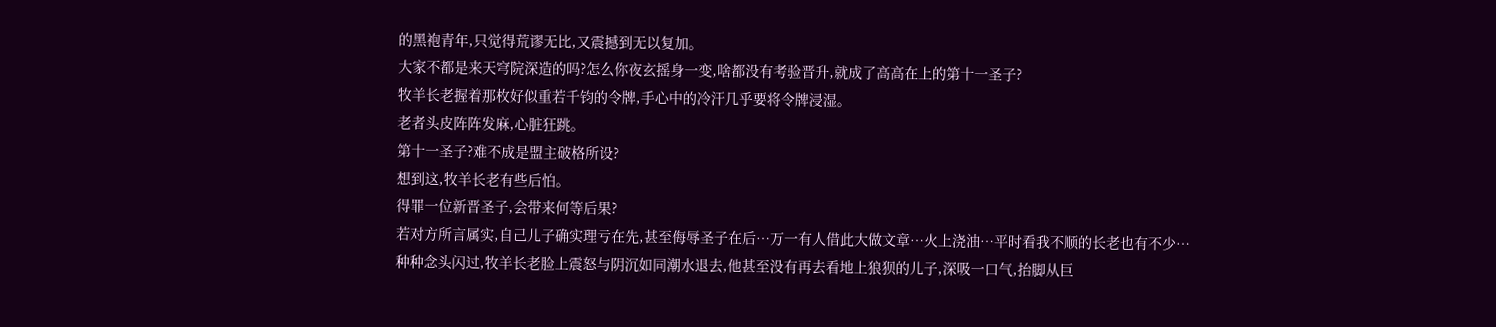的黑袍青年,只觉得荒谬无比,又震撼到无以复加。
大家不都是来天穹院深造的吗?怎么你夜玄摇身一变,啥都没有考验晋升,就成了高高在上的第十一圣子?
牧羊长老握着那枚好似重若千钧的令牌,手心中的冷汗几乎要将令牌浸湿。
老者头皮阵阵发麻,心脏狂跳。
第十一圣子?难不成是盟主破格所设?
想到这,牧羊长老有些后怕。
得罪一位新晋圣子,会带来何等后果?
若对方所言属实,自己儿子确实理亏在先,甚至侮辱圣子在后…万一有人借此大做文章…火上浇油…平时看我不顺的长老也有不少…
种种念头闪过,牧羊长老脸上震怒与阴沉如同潮水退去,他甚至没有再去看地上狼狈的儿子,深吸一口气,抬脚从巨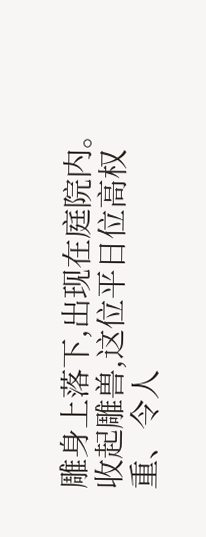雕身上落下,出现在庭院内。
收起雕兽,这位平日位高权重、令人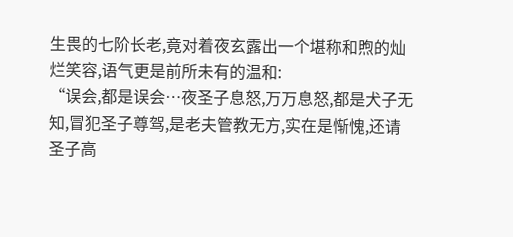生畏的七阶长老,竟对着夜玄露出一个堪称和煦的灿烂笑容,语气更是前所未有的温和:
“误会,都是误会…夜圣子息怒,万万息怒,都是犬子无知,冒犯圣子尊驾,是老夫管教无方,实在是惭愧,还请圣子高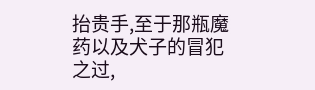抬贵手,至于那瓶魔药以及犬子的冒犯之过,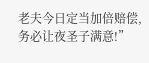老夫今日定当加倍赔偿,务必让夜圣子满意!”